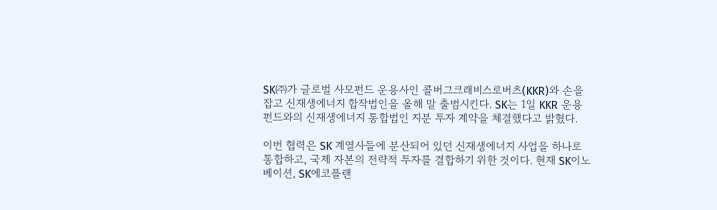SK㈜가 글로벌 사모펀드 운용사인 콜버그크래비스로버츠(KKR)와 손을 잡고 신재생에너지 합작법인을 올해 말 출범시킨다. SK는 1일 KKR 운용 펀드와의 신재생에너지 통합법인 지분 투자 계약을 체결했다고 밝혔다.

이번 협력은 SK 계열사들에 분산되어 있던 신재생에너지 사업을 하나로 통합하고, 국제 자본의 전략적 투자를 결합하기 위한 것이다. 현재 SK이노베이션, SK에코플랜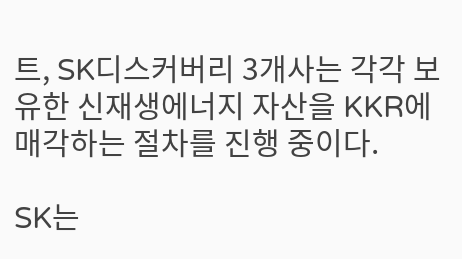트, SK디스커버리 3개사는 각각 보유한 신재생에너지 자산을 KKR에 매각하는 절차를 진행 중이다.

SK는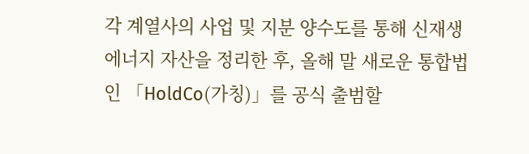각 계열사의 사업 및 지분 양수도를 통해 신재생에너지 자산을 정리한 후, 올해 말 새로운 통합법인 「HoldCo(가칭)」를 공식 출범할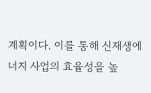계획이다. 이를 통해 신재생에너지 사업의 효율성을 높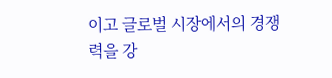이고 글로벌 시장에서의 경쟁력을 강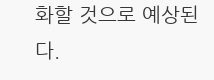화할 것으로 예상된다.